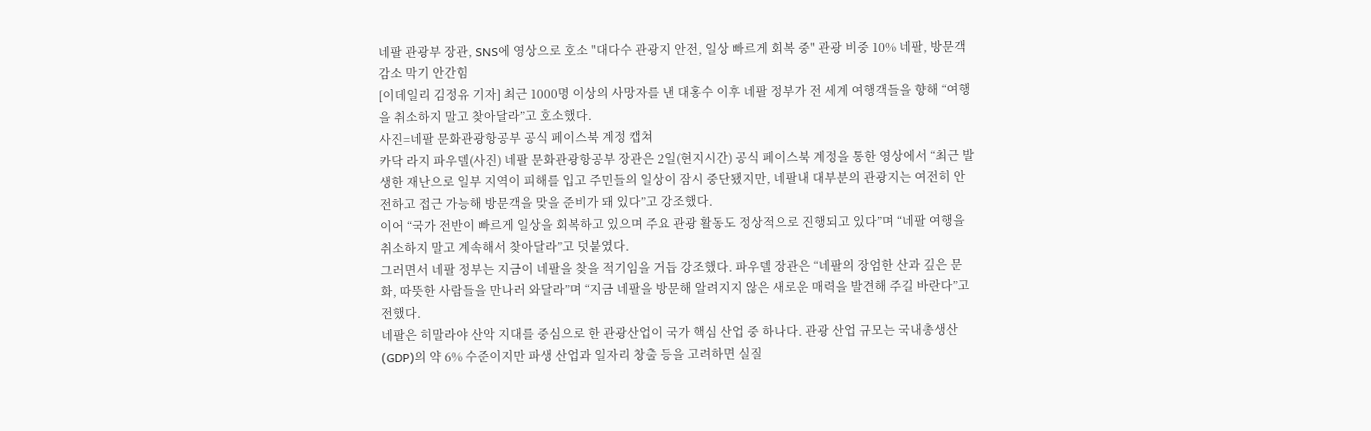네팔 관광부 장관, SNS에 영상으로 호소 "대다수 관광지 안전, 일상 빠르게 회복 중" 관광 비중 10% 네팔, 방문객 감소 막기 안간힘
[이데일리 김정유 기자] 최근 1000명 이상의 사망자를 낸 대홍수 이후 네팔 정부가 전 세계 여행객들을 향해 “여행을 취소하지 말고 찾아달라”고 호소했다.
사진=네팔 문화관광항공부 공식 페이스북 계정 캡쳐
카닥 라지 파우델(사진) 네팔 문화관광항공부 장관은 2일(현지시간) 공식 페이스북 계정을 통한 영상에서 “최근 발생한 재난으로 일부 지역이 피해를 입고 주민들의 일상이 잠시 중단됐지만, 네팔내 대부분의 관광지는 여전히 안전하고 접근 가능해 방문객을 맞을 준비가 돼 있다”고 강조했다.
이어 “국가 전반이 빠르게 일상을 회복하고 있으며 주요 관광 활동도 정상적으로 진행되고 있다”며 “네팔 여행을 취소하지 말고 계속해서 찾아달라”고 덧붙였다.
그러면서 네팔 정부는 지금이 네팔을 찾을 적기임을 거듭 강조했다. 파우델 장관은 “네팔의 장엄한 산과 깊은 문화, 따뜻한 사람들을 만나러 와달라”며 “지금 네팔을 방문해 알려지지 않은 새로운 매력을 발견해 주길 바란다”고 전했다.
네팔은 히말라야 산악 지대를 중심으로 한 관광산업이 국가 핵심 산업 중 하나다. 관광 산업 규모는 국내총생산(GDP)의 약 6% 수준이지만 파생 산업과 일자리 창출 등을 고려하면 실질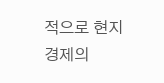적으로 현지 경제의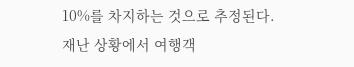10%를 차지하는 것으로 추정된다.
재난 상황에서 여행객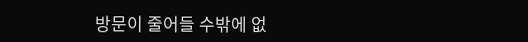방문이 줄어들 수밖에 없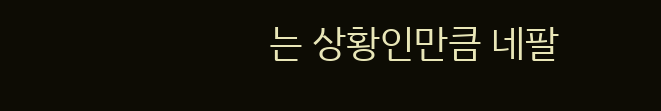는 상황인만큼 네팔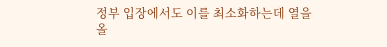정부 입장에서도 이를 최소화하는데 열을 올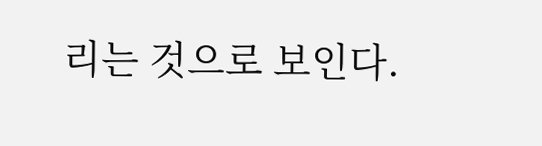리는 것으로 보인다.